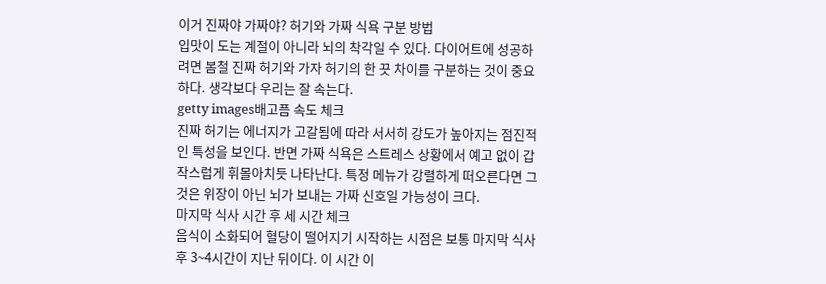이거 진짜야 가짜야? 허기와 가짜 식욕 구분 방법
입맛이 도는 계절이 아니라 뇌의 착각일 수 있다. 다이어트에 성공하려면 봄철 진짜 허기와 가자 허기의 한 끗 차이를 구분하는 것이 중요하다. 생각보다 우리는 잘 속는다.
getty images배고픔 속도 체크
진짜 허기는 에너지가 고갈됨에 따라 서서히 강도가 높아지는 점진적인 특성을 보인다. 반면 가짜 식욕은 스트레스 상황에서 예고 없이 갑작스럽게 휘몰아치듯 나타난다. 특정 메뉴가 강렬하게 떠오른다면 그것은 위장이 아닌 뇌가 보내는 가짜 신호일 가능성이 크다.
마지막 식사 시간 후 세 시간 체크
음식이 소화되어 혈당이 떨어지기 시작하는 시점은 보통 마지막 식사 후 3~4시간이 지난 뒤이다. 이 시간 이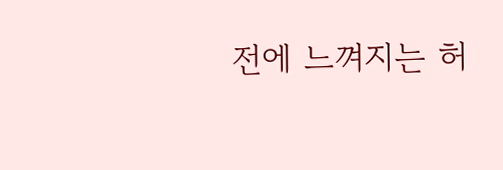전에 느껴지는 허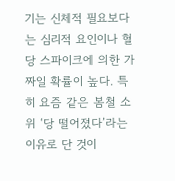기는 신체적 필요보다는 심리적 요인이나 혈당 스파이크에 의한 가짜일 확률이 높다. 특히 요즘 같은 봄철 소위 ‘당 떨어졌다’라는 이유로 단 것이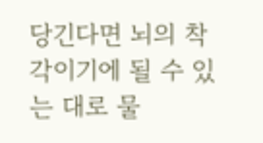당긴다면 뇌의 착각이기에 될 수 있는 대로 물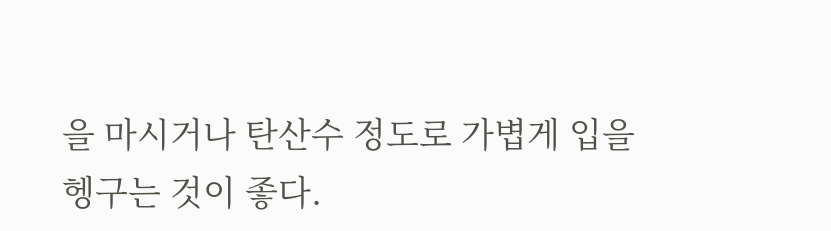을 마시거나 탄산수 정도로 가볍게 입을 헹구는 것이 좋다.